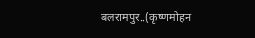बलरामपुर..(कृष्णमोहन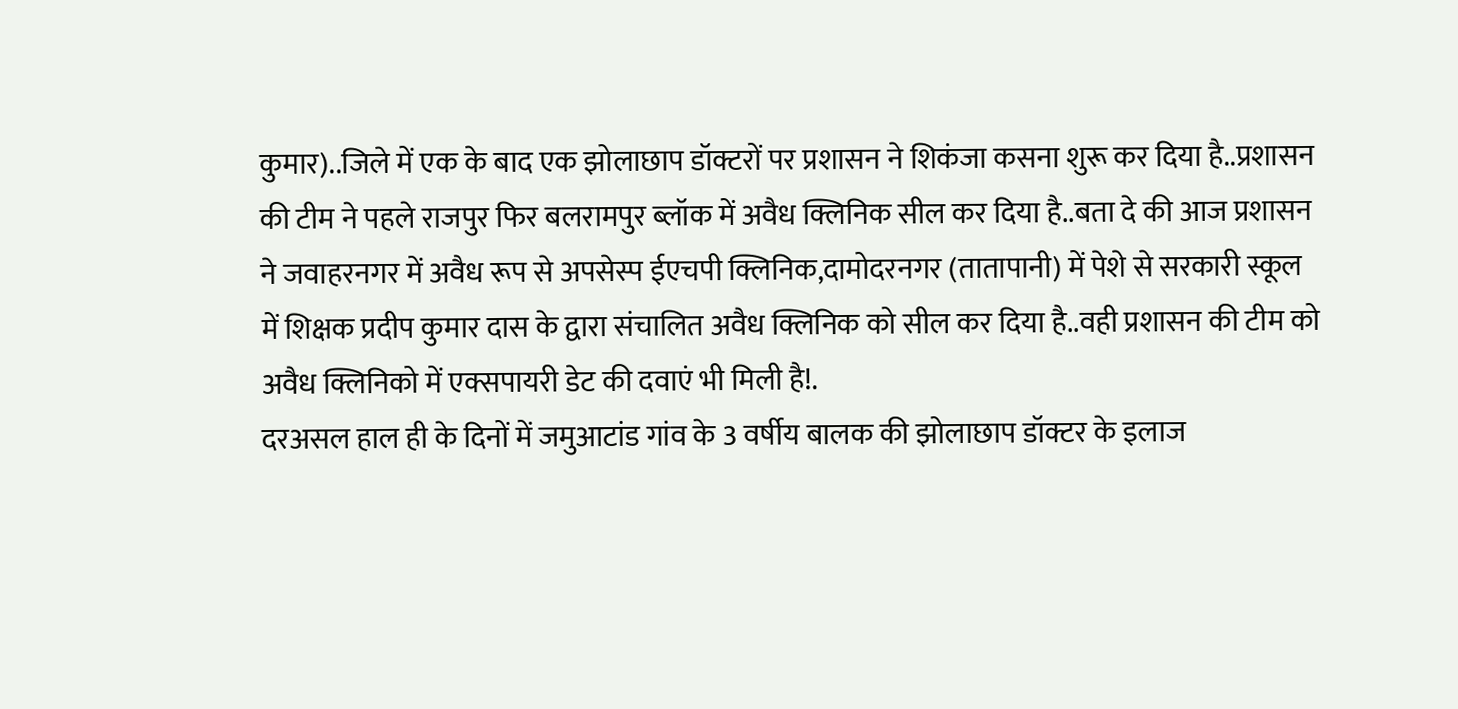कुमार)..जिले में एक के बाद एक झोलाछाप डॉक्टरों पर प्रशासन ने शिकंजा कसना शुरू कर दिया है..प्रशासन की टीम ने पहले राजपुर फिर बलरामपुर ब्लॉक में अवैध क्लिनिक सील कर दिया है..बता दे की आज प्रशासन ने जवाहरनगर में अवैध रूप से अपसेस्प ईएचपी क्लिनिक,दामोदरनगर (तातापानी) में पेशे से सरकारी स्कूल में शिक्षक प्रदीप कुमार दास के द्वारा संचालित अवैध क्लिनिक को सील कर दिया है..वही प्रशासन की टीम को अवैध क्लिनिको में एक्सपायरी डेट की दवाएं भी मिली है!.
दरअसल हाल ही के दिनों में जमुआटांड गांव के 3 वर्षीय बालक की झोलाछाप डॉक्टर के इलाज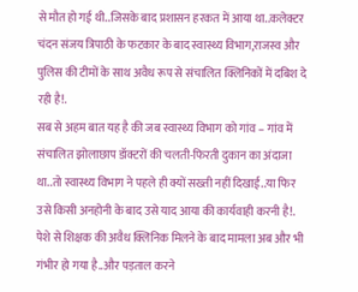से मौत हो गई थी..जिसके बाद प्रशासन हरकत में आया था..कलेक्टर चंदन संजय त्रिपाठी के फटकार के बाद स्वास्थ्य विभाग,राजस्व और पुलिस की टीमों के साथ अवैध रूप से संचालित क्लिनिकों में दबिश दे रही है!.
सब से अहम बात यह है की जब स्वास्थ्य विभाग को गांव – गांव में संचालित झोलाछाप डॉक्टरों की चलती-फिरती दुकान का अंदाजा था..तो स्वास्थ्य विभाग ने पहले ही क्यों सख्ती नहीं दिखाई..या फिर उसे किसी अनहोनी के बाद उसे याद आया की कार्यवाही करनी है!.
पेशे से शिक्षक की अवैध क्लिनिक मिलने के बाद मामला अब और भी गंभीर हो गया है..और पड़ताल करने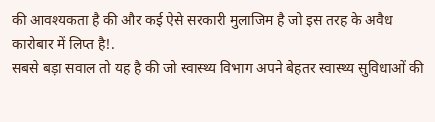की आवश्यकता है की और कई ऐसे सरकारी मुलाजिम है जो इस तरह के अवैध कारोबार में लिप्त है!.
सबसे बड़ा सवाल तो यह है की जो स्वास्थ्य विभाग अपने बेहतर स्वास्थ्य सुविधाओं की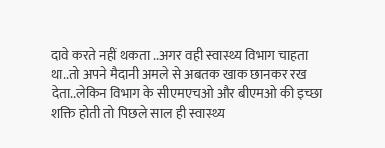दावे करते नहीं थकता ..अगर वही स्वास्थ्य विभाग चाहता था..तो अपने मैदानी अमले से अबतक खाक छानकर रख देता..लेकिन विभाग के सीएमएचओ और बीएमओ की इच्छा शक्ति होती तो पिछले साल ही स्वास्थ्य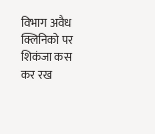विभाग अवैध क्लिनिको पर शिकंजा कस कर रख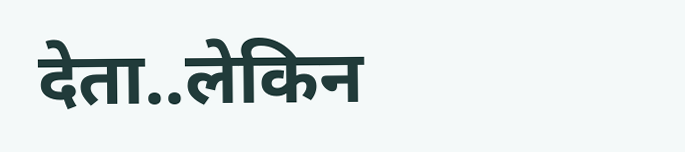देता..लेकिन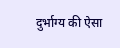दुर्भाग्य की ऐसा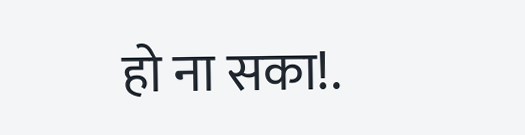हो ना सका!.